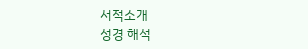서적소개
성경 해석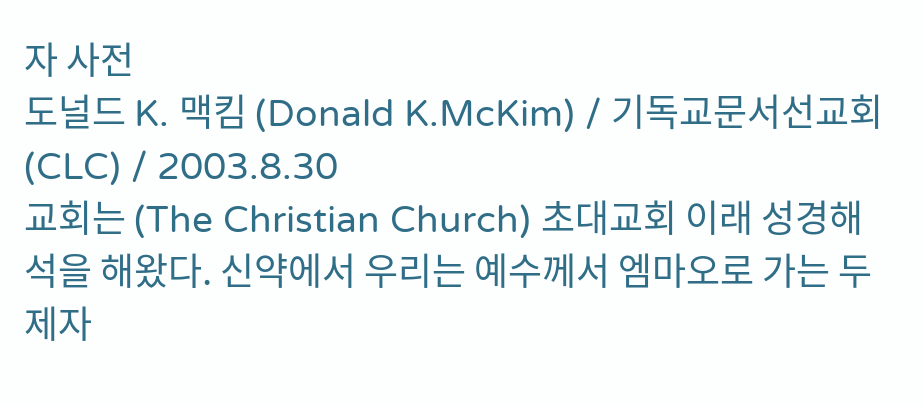자 사전
도널드 K. 맥킴 (Donald K.McKim) / 기독교문서선교회 (CLC) / 2003.8.30
교회는 (The Christian Church) 초대교회 이래 성경해석을 해왔다. 신약에서 우리는 예수께서 엠마오로 가는 두 제자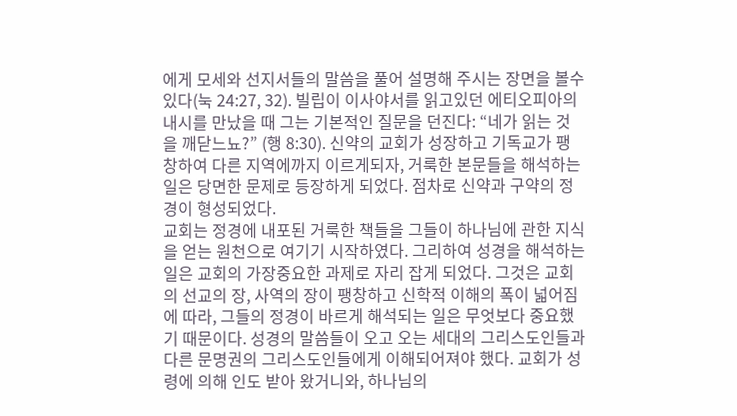에게 모세와 선지서들의 말씀을 풀어 설명해 주시는 장면을 볼수있다(눅 24:27, 32). 빌립이 이사야서를 읽고있던 에티오피아의 내시를 만났을 때 그는 기본적인 질문을 던진다: “네가 읽는 것을 깨닫느뇨?” (행 8:30). 신약의 교회가 성장하고 기독교가 팽창하여 다른 지역에까지 이르게되자, 거룩한 본문들을 해석하는 일은 당면한 문제로 등장하게 되었다. 점차로 신약과 구약의 정경이 형성되었다.
교회는 정경에 내포된 거룩한 책들을 그들이 하나님에 관한 지식을 얻는 원천으로 여기기 시작하였다. 그리하여 성경을 해석하는 일은 교회의 가장중요한 과제로 자리 잡게 되었다. 그것은 교회의 선교의 장, 사역의 장이 팽창하고 신학적 이해의 폭이 넓어짐에 따라, 그들의 정경이 바르게 해석되는 일은 무엇보다 중요했기 때문이다. 성경의 말씀들이 오고 오는 세대의 그리스도인들과 다른 문명권의 그리스도인들에게 이해되어져야 했다. 교회가 성령에 의해 인도 받아 왔거니와, 하나님의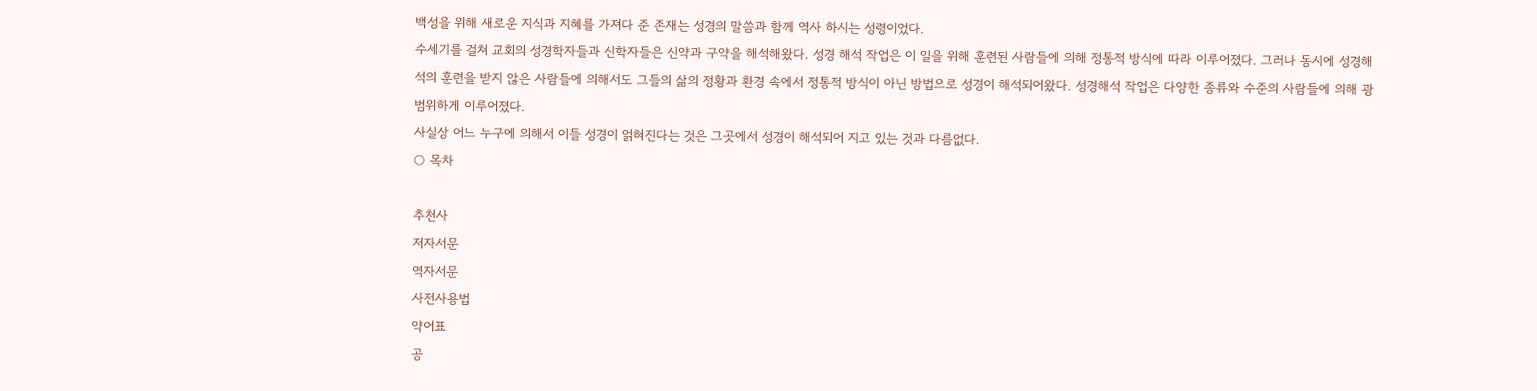백성을 위해 새로운 지식과 지혜를 가져다 준 존재는 성경의 말씀과 함께 역사 하시는 성령이었다.
수세기를 걸쳐 교회의 성경학자들과 신학자들은 신약과 구약을 해석해왔다. 성경 해석 작업은 이 일을 위해 훈련된 사람들에 의해 정통적 방식에 따라 이루어졌다. 그러나 동시에 성경해석의 훈련을 받지 않은 사람들에 의해서도 그들의 삶의 정황과 환경 속에서 정통적 방식이 아닌 방법으로 성경이 해석되어왔다. 성경해석 작업은 다양한 종류와 수준의 사람들에 의해 광범위하게 이루어졌다.
사실상 어느 누구에 의해서 이들 성경이 얽혀진다는 것은 그곳에서 성경이 해석되어 지고 있는 것과 다름없다.
○ 목차

추천사
저자서문
역자서문
사전사용법
약어표
공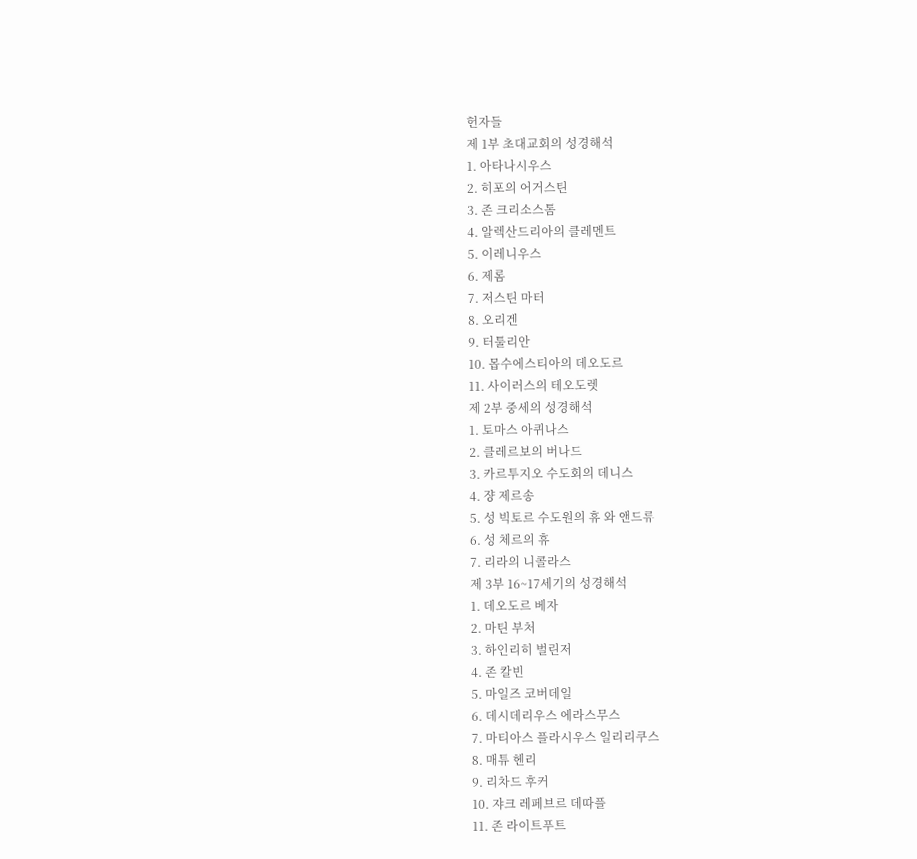헌자들
제 1부 초대교회의 성경해석
1. 아타나시우스
2. 히포의 어거스틴
3. 존 크리소스톰
4. 알렉산드리아의 클레멘트
5. 이레니우스
6. 제롬
7. 저스틴 마터
8. 오리겐
9. 터툴리안
10. 몹수에스티아의 데오도르
11. 사이러스의 테오도렛
제 2부 중세의 성경해석
1. 토마스 아퀴나스
2. 클레르보의 버나드
3. 카르투지오 수도회의 데니스
4. 쟝 제르송
5. 성 빅토르 수도원의 휴 와 앤드류
6. 성 체르의 휴
7. 리라의 니콜라스
제 3부 16~17세기의 성경해석
1. 데오도르 베자
2. 마틴 부처
3. 하인리히 벌린저
4. 존 칼빈
5. 마일즈 코버데일
6. 데시데리우스 에라스무스
7. 마티아스 플라시우스 일리리쿠스
8. 매튜 헨리
9. 리차드 후커
10. 쟈크 레페브르 데따플
11. 존 라이트푸트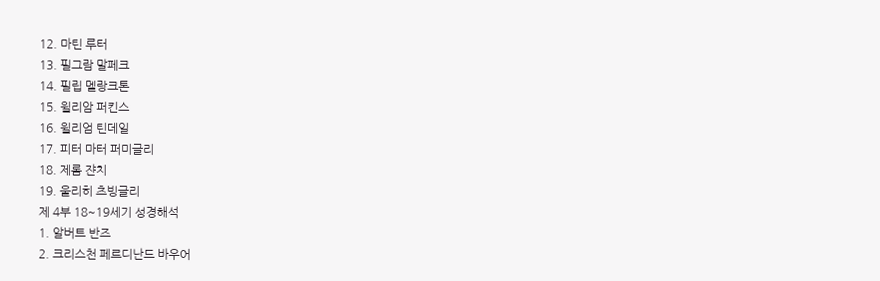12. 마틴 루터
13. 필그람 말페크
14. 필립 멜랑크톤
15. 윌리암 퍼킨스
16. 윌리엄 틴데일
17. 피터 마터 퍼미글리
18. 제롬 쟌치
19. 울리히 츠빙글리
제 4부 18~19세기 성경해석
1. 알버트 반즈
2. 크리스천 페르디난드 바우어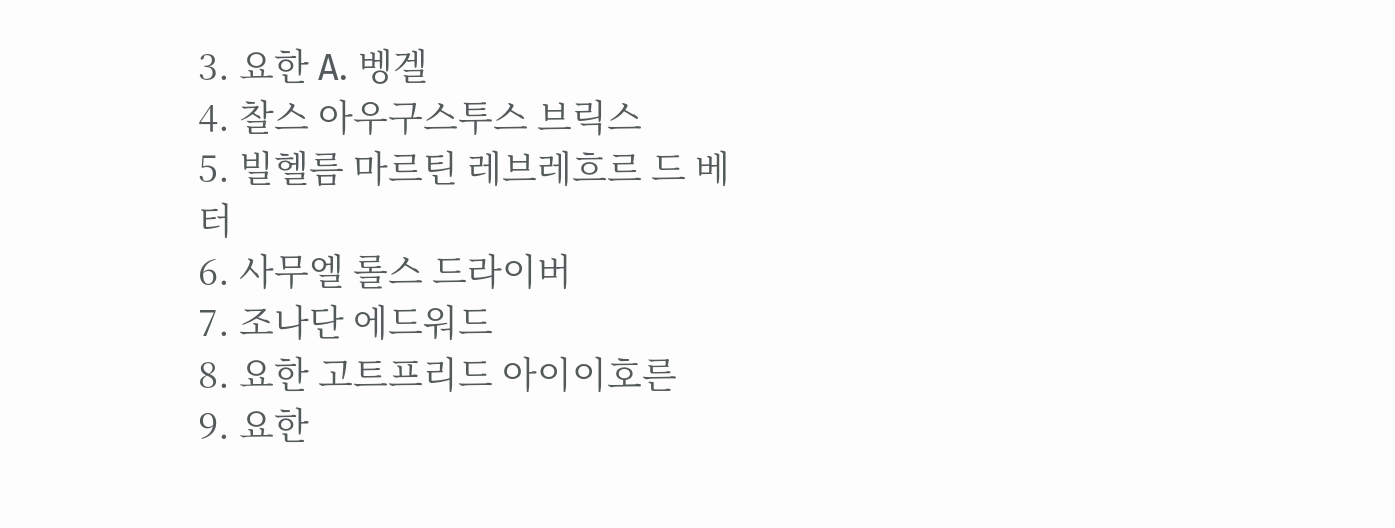3. 요한 A. 벵겔
4. 찰스 아우구스투스 브릭스
5. 빌헬름 마르틴 레브레흐르 드 베터
6. 사무엘 롤스 드라이버
7. 조나단 에드워드
8. 요한 고트프리드 아이이호른
9. 요한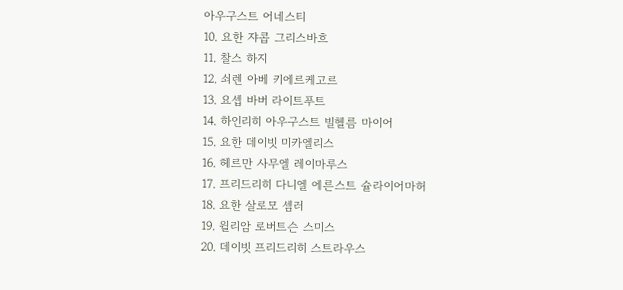아우구스트 어네스티
10. 요한 쟈콥 그리스바흐
11. 찰스 하지
12. 쇠렌 아베 키에르케고르
13. 요셉 바버 라이트푸트
14. 하인리히 아우구스트 빌헬름 마이어
15. 요한 데이빗 미카엘리스
16. 헤르만 사무엘 레이마루스
17. 프리드리히 다니엘 에른스트 슐라이어마허
18. 요한 살로모 셈러
19. 윌리암 로버트슨 스미스
20. 데이빗 프리드리히 스트라우스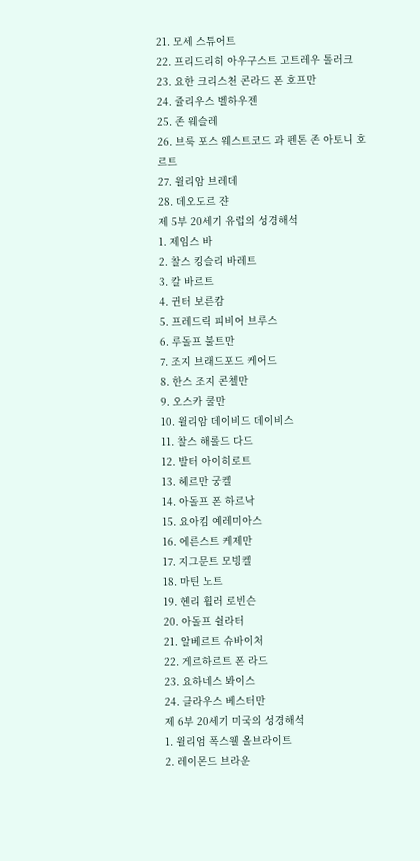21. 모세 스튜어트
22. 프리드리히 아우구스트 고트레우 톨러크
23. 요한 크리스천 콘라드 폰 호프만
24. 쥴리우스 벨하우젠
25. 존 웨슬레
26. 브룩 포스 웨스트코드 과 펜톤 존 아토니 호르트
27. 윌리암 브레데
28. 데오도르 쟌
제 5부 20세기 유럽의 성경해석
1. 제임스 바
2. 찰스 킹슬리 바레트
3. 칼 바르트
4. 귄터 보른캄
5. 프레드릭 피비어 브루스
6. 루돌프 불트만
7. 조지 브래드포드 케어드
8. 한스 조지 콘첼만
9. 오스카 쿨만
10. 윌리암 데이비드 데이비스
11. 찰스 해롤드 다드
12. 발터 아이히로트
13. 헤르만 궁켈
14. 아돌프 폰 하르낙
15. 요아킴 예레미아스
16. 에른스트 케제만
17. 지그문트 모빙켈
18. 마틴 노트
19. 헨리 휠러 로빈슨
20. 아돌프 쉴라터
21. 알베르트 슈바이처
22. 게르하르트 폰 라드
23. 요하네스 봐이스
24. 클라우스 베스터만
제 6부 20세기 미국의 성경해석
1. 윌리엄 폭스웰 올브라이트
2. 레이몬드 브라운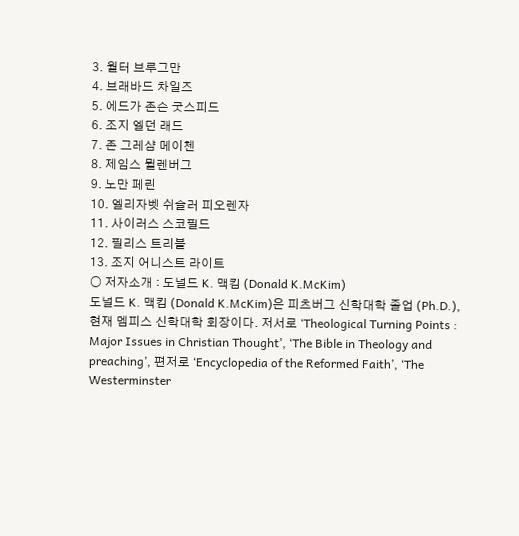3. 월터 브루그만
4. 브래바드 차일즈
5. 에드가 존슨 굿스피드
6. 조지 엘던 래드
7. 존 그레샴 메이첸
8. 제임스 뮐렌버그
9. 노만 페린
10. 엘리자벳 쉬슬러 피오렌자
11. 사이러스 스코필드
12. 필리스 트리블
13. 조지 어니스트 라이트
○ 저자소개 : 도널드 K. 맥킴 (Donald K.McKim)
도널드 K. 맥킴 (Donald K.McKim)은 피츠버그 신학대학 졸업 (Ph.D.), 현재 멤피스 신학대학 회장이다. 저서로 ‘Theological Turning Points : Major Issues in Christian Thought’, ‘The Bible in Theology and preaching’, 편저로 ‘Encyclopedia of the Reformed Faith’, ‘The Westerminster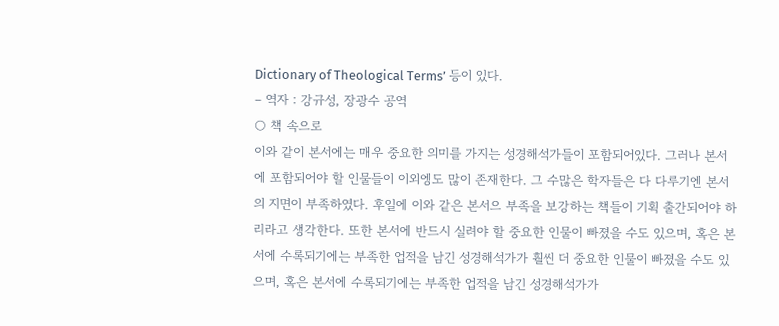Dictionary of Theological Terms’ 등이 있다.
– 역자 : 강규성, 장광수 공역
○ 책 속으로
이와 같이 본서에는 매우 중요한 의미를 가지는 성경해석가들이 포함되어있다. 그러나 본서에 포함되어야 할 인물들이 이외엥도 많이 존재한다. 그 수많은 학자들은 다 다루기엔 본서의 지면이 부족하였다. 후일에 이와 같은 본서으 부족을 보강하는 책들이 기획 출간되어야 하리라고 생각한다. 또한 본서에 반드시 실려야 할 중요한 인물이 빠졌을 수도 있으며, 혹은 본서에 수록되기에는 부족한 업적을 남긴 성경해석가가 훨씬 더 중요한 인물이 빠졌을 수도 있으며, 혹은 본서에 수록되기에는 부족한 업적을 남긴 성경해석가가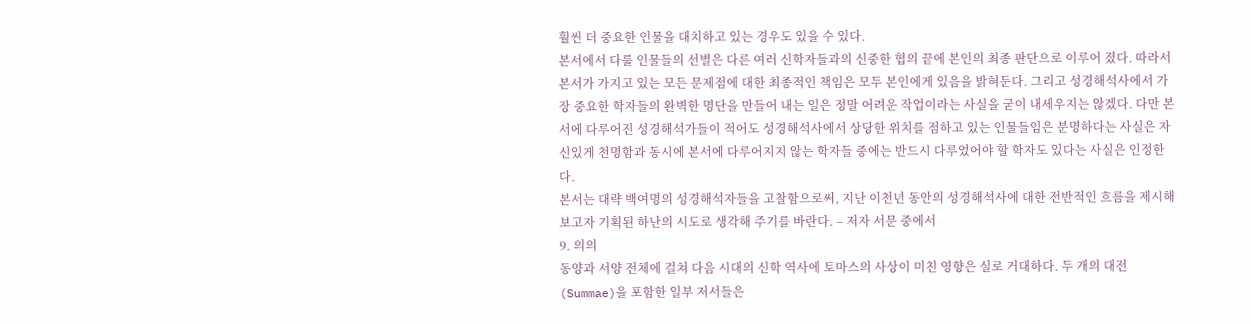훨씬 더 중요한 인물을 대치하고 있는 경우도 있을 수 있다.
본서에서 다룰 인물들의 선별은 다른 여러 신학자들과의 신중한 협의 끝에 본인의 최종 판단으로 이루어 졌다. 따라서 본서가 가지고 있는 모든 문제점에 대한 최종적인 책임은 모두 본인에게 있음을 밝혀둔다. 그리고 성경해석사에서 가장 중요한 학자들의 완벽한 명단을 만들어 내는 일은 정말 어려운 작업이라는 사실을 굳이 내세우지는 않겠다. 다만 본서에 다루어진 성경해석가들이 적어도 성경해석사에서 상당한 위치를 점하고 있는 인물들임은 분명하다는 사실은 자신있게 천명함과 동시에 본서에 다루어지지 않는 학자들 중에는 반드시 다루었어야 할 학자도 있다는 사실은 인정한다.
본서는 대략 백여명의 성경해석자들을 고찰함으로써, 지난 이천년 동안의 성경해석사에 대한 전반적인 흐름을 제시해 보고자 기획된 하난의 시도로 생각해 주기를 바란다. – 저자 서문 중에서
9. 의의
동양과 서양 전체에 걸쳐 다음 시대의 신학 역사에 토마스의 사상이 미친 영향은 실로 거대하다. 두 개의 대전 (Summae)을 포함한 일부 저서들은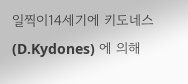일찍이14세기에 키도네스 (D.Kydones) 에 의해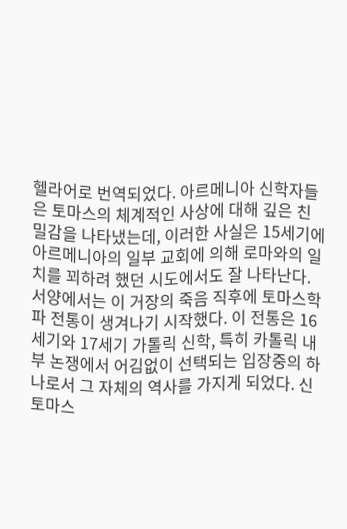헬라어로 번역되었다. 아르메니아 신학자들은 토마스의 체계적인 사상에 대해 깊은 친밀감을 나타냈는데, 이러한 사실은 15세기에 아르메니아의 일부 교회에 의해 로마와의 일치를 꾀하려 했던 시도에서도 잘 나타난다.
서양에서는 이 거장의 죽음 직후에 토마스학파 전통이 생겨나기 시작했다. 이 전통은 16세기와 17세기 가톨릭 신학, 특히 카톨릭 내부 논쟁에서 어김없이 선택되는 입장중의 하나로서 그 자체의 역사를 가지게 되었다. 신 토마스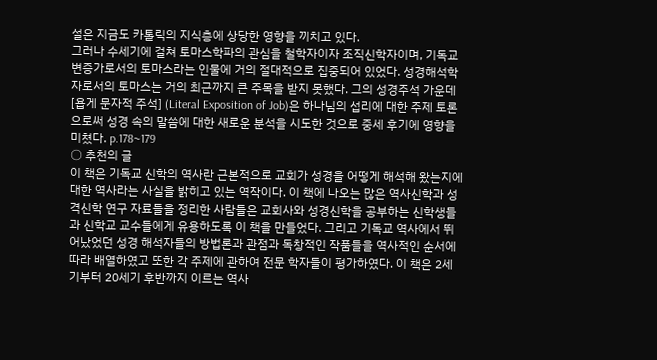설은 지금도 카톨릭의 지식층에 상당한 영향을 끼치고 있다.
그러나 수세기에 걸쳐 토마스학파의 관심을 철학자이자 조직신학자이며, 기독교 변증가로서의 토마스라는 인물에 거의 절대적으로 집중되어 있었다. 성경해석학자로서의 토마스는 거의 최근까지 큰 주목을 받지 못했다. 그의 성경주석 가운데 [욥게 문자적 주석] (Literal Exposition of Job)은 하나님의 섭리에 대한 주제 토론으로써 성경 속의 말씀에 대한 새로운 분석을 시도한 것으로 중세 후기에 영향을 미쳤다. p.178~179
○ 추천의 글
이 책은 기독교 신학의 역사란 근본적으로 교회가 성경을 어떻게 해석해 왔는지에 대한 역사라는 사실을 밝히고 있는 역작이다. 이 책에 나오는 많은 역사신학과 성격신학 연구 자료들을 정리한 사람들은 교회사와 성경신학을 공부하는 신학생들과 신학교 교수들에게 유용하도록 이 책을 만들었다. 그리고 기독교 역사에서 뛰어났었던 성경 해석자들의 방법론과 관점과 독창적인 작품들을 역사적인 순서에 따라 배열하였고 또한 각 주제에 관하여 전문 학자들이 평가하였다. 이 책은 2세기부터 20세기 후반까지 이르는 역사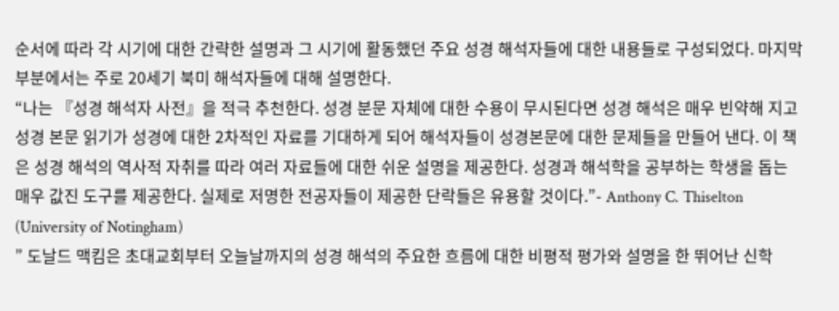순서에 따라 각 시기에 대한 간략한 설명과 그 시기에 활동했던 주요 성경 해석자들에 대한 내용들로 구성되었다. 마지막 부분에서는 주로 20세기 북미 해석자들에 대해 설명한다.
“나는 『성경 해석자 사전』을 적극 추천한다. 성경 분문 자체에 대한 수용이 무시된다면 성경 해석은 매우 빈약해 지고 성경 본문 읽기가 성경에 대한 2차적인 자료를 기대하게 되어 해석자들이 성경본문에 대한 문제들을 만들어 낸다. 이 책은 성경 해석의 역사적 자취를 따라 여러 자료들에 대한 쉬운 설명을 제공한다. 성경과 해석학을 공부하는 학생을 돕는 매우 값진 도구를 제공한다. 실제로 저명한 전공자들이 제공한 단락들은 유용할 것이다.”- Anthony C. Thiselton (University of Notingham)
” 도날드 맥킴은 초대교회부터 오늘날까지의 성경 해석의 주요한 흐름에 대한 비평적 평가와 설명을 한 뛰어난 신학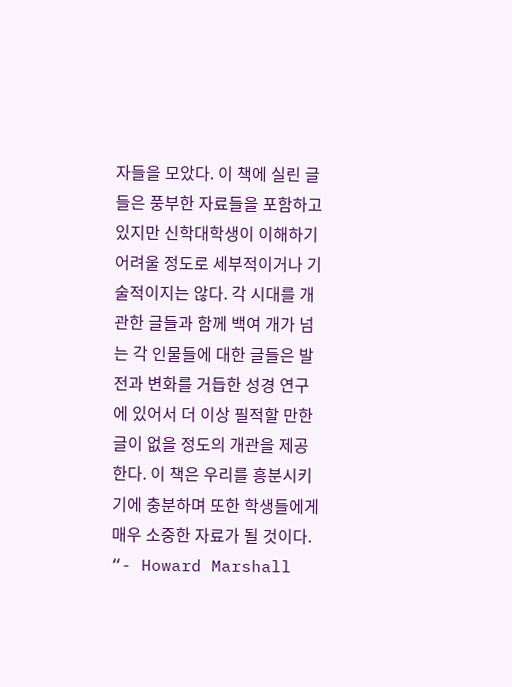자들을 모았다. 이 책에 실린 글들은 풍부한 자료들을 포함하고 있지만 신학대학생이 이해하기 어려울 정도로 세부적이거나 기술적이지는 않다. 각 시대를 개관한 글들과 함께 백여 개가 넘는 각 인물들에 대한 글들은 발전과 변화를 거듭한 성경 연구에 있어서 더 이상 필적할 만한 글이 없을 정도의 개관을 제공한다. 이 책은 우리를 흥분시키기에 충분하며 또한 학생들에게 매우 소중한 자료가 될 것이다. “- Howard Marshall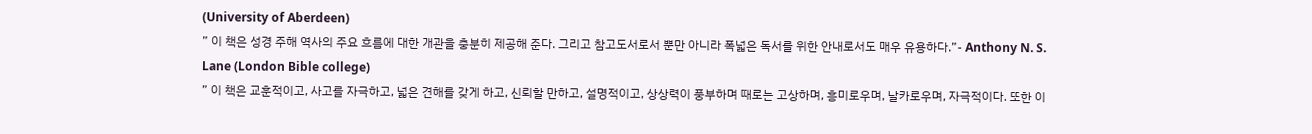(University of Aberdeen)
” 이 책은 성경 주해 역사의 주요 흐름에 대한 개관을 충분히 제공해 준다. 그리고 참고도서로서 뿐만 아니라 폭넓은 독서를 위한 안내로서도 매우 유용하다.”- Anthony N. S. Lane (London Bible college)
” 이 책은 교훈적이고, 사고를 자극하고, 넓은 견해를 갖게 하고, 신뢰할 만하고, 설명적이고, 상상력이 풍부하며 때로는 고상하며, 흥미로우며, 날카로우며, 자극적이다. 또한 이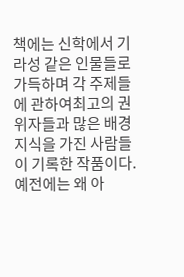책에는 신학에서 기라성 같은 인물들로 가득하며 각 주제들에 관하여최고의 권위자들과 많은 배경지식을 가진 사람들이 기록한 작품이다. 예전에는 왜 아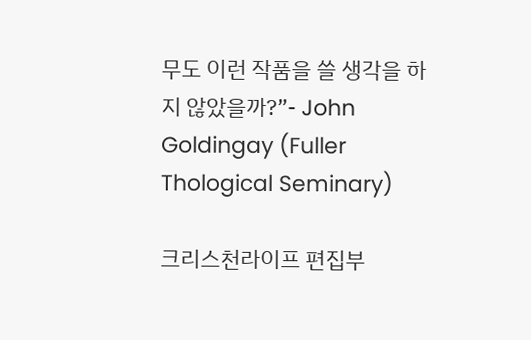무도 이런 작품을 쓸 생각을 하지 않았을까?”- John Goldingay (Fuller Thological Seminary)

크리스천라이프 편집부